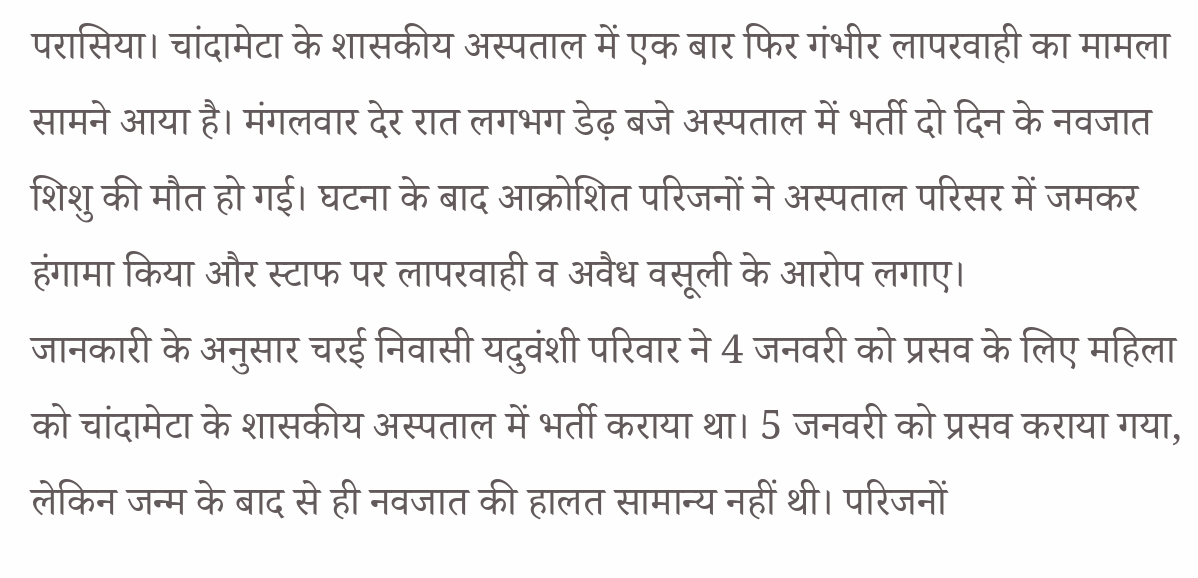परासिया। चांदामेटा के शासकीय अस्पताल में एक बार फिर गंभीर लापरवाही का मामला सामने आया है। मंगलवार देर रात लगभग डेढ़ बजे अस्पताल में भर्ती दो दिन के नवजात शिशु की मौत हो गई। घटना के बाद आक्रोशित परिजनों ने अस्पताल परिसर में जमकर हंगामा किया और स्टाफ पर लापरवाही व अवैध वसूली के आरोप लगाए।
जानकारी के अनुसार चरई निवासी यदुवंशी परिवार ने 4 जनवरी को प्रसव के लिए महिला को चांदामेटा के शासकीय अस्पताल में भर्ती कराया था। 5 जनवरी को प्रसव कराया गया, लेकिन जन्म के बाद से ही नवजात की हालत सामान्य नहीं थी। परिजनों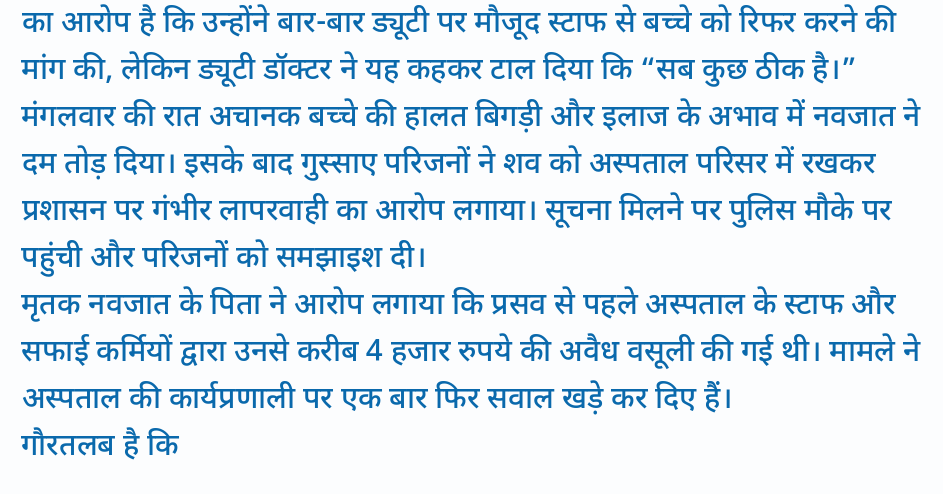का आरोप है कि उन्होंने बार-बार ड्यूटी पर मौजूद स्टाफ से बच्चे को रिफर करने की मांग की, लेकिन ड्यूटी डॉक्टर ने यह कहकर टाल दिया कि “सब कुछ ठीक है।”
मंगलवार की रात अचानक बच्चे की हालत बिगड़ी और इलाज के अभाव में नवजात ने दम तोड़ दिया। इसके बाद गुस्साए परिजनों ने शव को अस्पताल परिसर में रखकर प्रशासन पर गंभीर लापरवाही का आरोप लगाया। सूचना मिलने पर पुलिस मौके पर पहुंची और परिजनों को समझाइश दी।
मृतक नवजात के पिता ने आरोप लगाया कि प्रसव से पहले अस्पताल के स्टाफ और सफाई कर्मियों द्वारा उनसे करीब 4 हजार रुपये की अवैध वसूली की गई थी। मामले ने अस्पताल की कार्यप्रणाली पर एक बार फिर सवाल खड़े कर दिए हैं।
गौरतलब है कि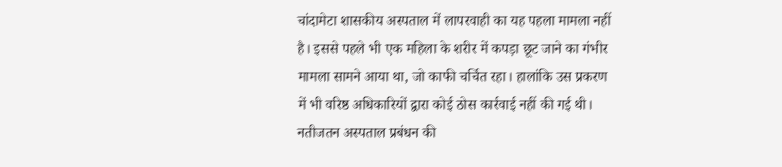चांदामेटा शासकीय अस्पताल में लापरवाही का यह पहला मामला नहीं है। इससे पहले भी एक महिला के शरीर में कपड़ा छूट जाने का गंभीर मामला सामने आया था, जो काफी चर्चित रहा। हालांकि उस प्रकरण में भी वरिष्ठ अधिकारियों द्वारा कोई ठोस कार्रवाई नहीं की गई थी। नतीजतन अस्पताल प्रबंधन की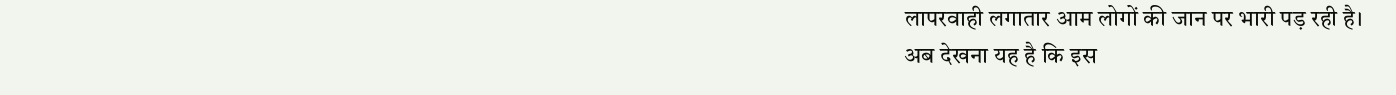लापरवाही लगातार आम लोगों की जान पर भारी पड़ रही है।
अब देखना यह है कि इस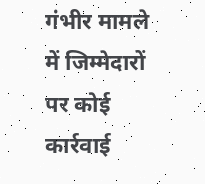गंभीर मामले में जिम्मेदारों पर कोई कार्रवाई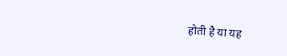होती है या यह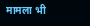मामला भी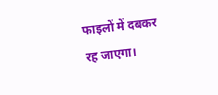फाइलों में दबकर रह जाएगा।